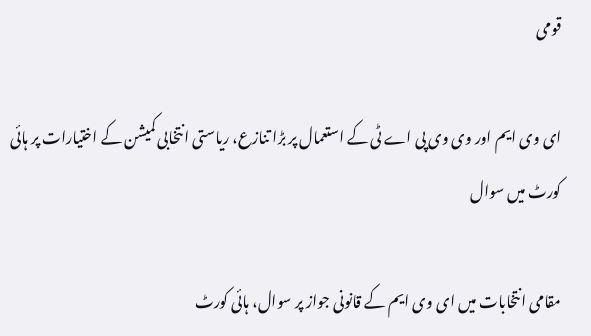قومی

ای وی ایم اور وی وی پی اے ٹی کے استعمال پر بڑا تنازع، ریاستی انتخابی کمیشن کے اختیارات پر ہائی کورٹ میں سوال

مقامی انتخابات میں ای وی ایم کے قانونی جواز پر سوال، ہائی کورٹ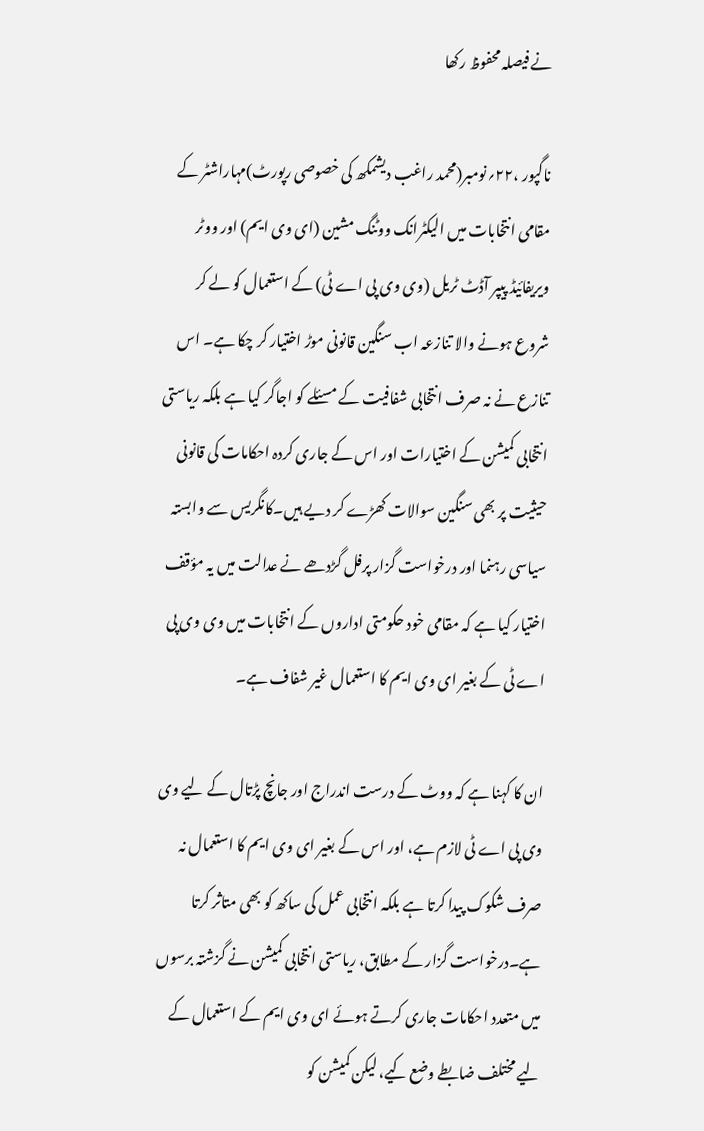نے فیصلہ محفوظ رکھا

ناگپور ،۲۲؍نومبر(محمد راغب دیشمکھ کی خصوصی رپورٹ)مہاراشٹر کے مقامی انتخابات میں الیکٹرانک ووٹنگ مشین (ای وی ایم) اور ووٹر ویریفائیڈ پیپر آڈٹ ٹریل (وی وی پی اے ٹی) کے استعمال کو لے کر شروع ہونے والا تنازعہ اب سنگین قانونی موڑ اختیار کر چکا ہے۔ اس تنازع نے نہ صرف انتخابی شفافیت کے مسئلے کو اجاگر کیا ہے بلکہ ریاستی انتخابی کمیشن کے اختیارات اور اس کے جاری کردہ احکامات کی قانونی حیثیت پر بھی سنگین سوالات کھڑے کر دیے ہیں۔کانگریس سے وابستہ سیاسی رہنما اور درخواست گزار پرفل گڑدھے نے عدالت میں یہ مؤقف اختیار کیا ہے کہ مقامی خود حکومتی اداروں کے انتخابات میں وی وی پی اے ٹی کے بغیر ای وی ایم کا استعمال غیر شفاف ہے۔

ان کا کہنا ہے کہ ووٹ کے درست اندراج اور جانچ پڑتال کے لیے وی وی پی اے ٹی لازم ہے، اور اس کے بغیر ای وی ایم کا استعمال نہ صرف شکوک پیدا کرتا ہے بلکہ انتخابی عمل کی ساکھ کو بھی متاثر کرتا ہے۔درخواست گزار کے مطابق، ریاستی انتخابی کمیشن نے گزشتہ برسوں میں متعدد احکامات جاری کرتے ہوئے ای وی ایم کے استعمال کے لیے مختلف ضابطے وضع کیے، لیکن کمیشن کو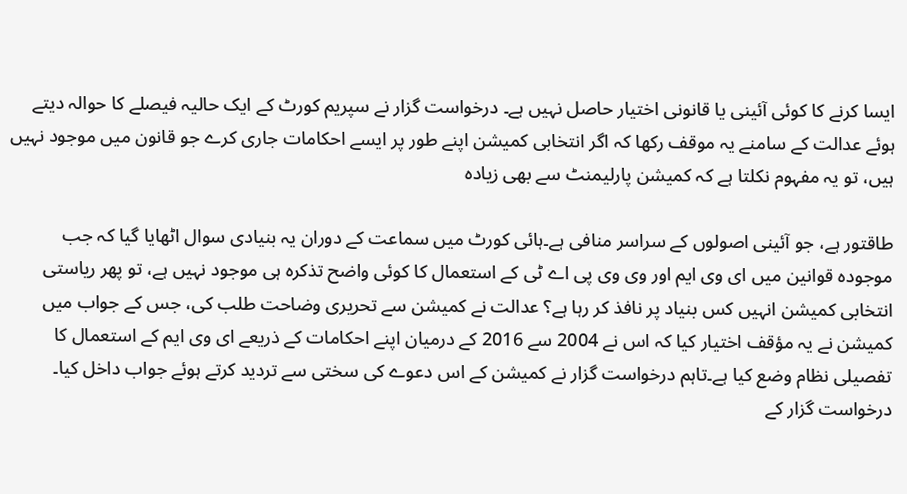ایسا کرنے کا کوئی آئینی یا قانونی اختیار حاصل نہیں ہے۔ درخواست گزار نے سپریم کورٹ کے ایک حالیہ فیصلے کا حوالہ دیتے ہوئے عدالت کے سامنے یہ موقف رکھا کہ اگر انتخابی کمیشن اپنے طور پر ایسے احکامات جاری کرے جو قانون میں موجود نہیں ہیں، تو یہ مفہوم نکلتا ہے کہ کمیشن پارلیمنٹ سے بھی زیادہ

طاقتور ہے، جو آئینی اصولوں کے سراسر منافی ہے۔ہائی کورٹ میں سماعت کے دوران یہ بنیادی سوال اٹھایا گیا کہ جب موجودہ قوانین میں ای وی ایم اور وی وی پی اے ٹی کے استعمال کا کوئی واضح تذکرہ ہی موجود نہیں ہے، تو پھر ریاستی انتخابی کمیشن انہیں کس بنیاد پر نافذ کر رہا ہے؟ عدالت نے کمیشن سے تحریری وضاحت طلب کی، جس کے جواب میں کمیشن نے یہ مؤقف اختیار کیا کہ اس نے 2004 سے 2016 کے درمیان اپنے احکامات کے ذریعے ای وی ایم کے استعمال کا تفصیلی نظام وضع کیا ہے۔تاہم درخواست گزار نے کمیشن کے اس دعوے کی سختی سے تردید کرتے ہوئے جواب داخل کیا۔ درخواست گزار کے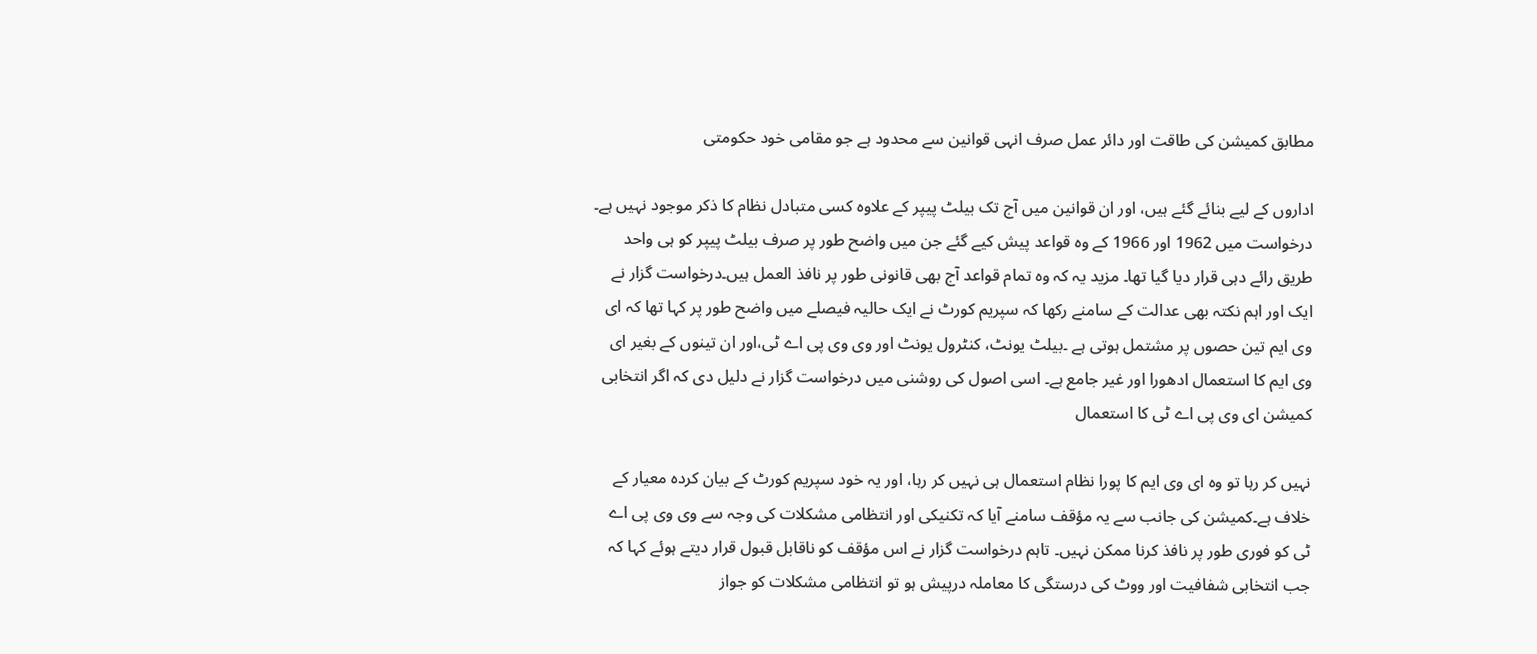مطابق کمیشن کی طاقت اور دائر عمل صرف انہی قوانین سے محدود ہے جو مقامی خود حکومتی

اداروں کے لیے بنائے گئے ہیں، اور ان قوانین میں آج تک بیلٹ پیپر کے علاوہ کسی متبادل نظام کا ذکر موجود نہیں ہے۔ درخواست میں 1962 اور 1966 کے وہ قواعد پیش کیے گئے جن میں واضح طور پر صرف بیلٹ پیپر کو ہی واحد طریق رائے دہی قرار دیا گیا تھا۔ مزید یہ کہ وہ تمام قواعد آج بھی قانونی طور پر نافذ العمل ہیں۔درخواست گزار نے ایک اور اہم نکتہ بھی عدالت کے سامنے رکھا کہ سپریم کورٹ نے ایک حالیہ فیصلے میں واضح طور پر کہا تھا کہ ای وی ایم تین حصوں پر مشتمل ہوتی ہے ۔بیلٹ یونٹ، کنٹرول یونٹ اور وی وی پی اے ٹی،اور ان تینوں کے بغیر ای وی ایم کا استعمال ادھورا اور غیر جامع ہے۔ اسی اصول کی روشنی میں درخواست گزار نے دلیل دی کہ اگر انتخابی کمیشن ای وی پی اے ٹی کا استعمال

نہیں کر رہا تو وہ ای وی ایم کا پورا نظام استعمال ہی نہیں کر رہا، اور یہ خود سپریم کورٹ کے بیان کردہ معیار کے خلاف ہے۔کمیشن کی جانب سے یہ مؤقف سامنے آیا کہ تکنیکی اور انتظامی مشکلات کی وجہ سے وی وی پی اے ٹی کو فوری طور پر نافذ کرنا ممکن نہیں۔ تاہم درخواست گزار نے اس مؤقف کو ناقابل قبول قرار دیتے ہوئے کہا کہ جب انتخابی شفافیت اور ووٹ کی درستگی کا معاملہ درپیش ہو تو انتظامی مشکلات کو جواز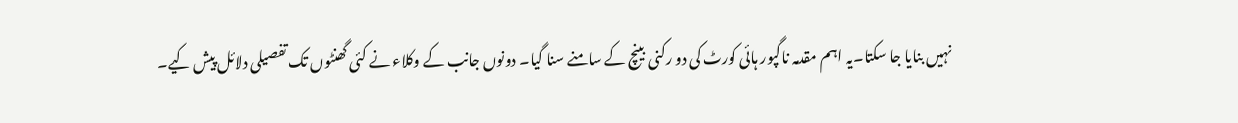نہیں بنایا جا سکتا۔یہ اہم مقدمہ ناگپور ہائی کورٹ کی دو رکنی بینچ کے سامنے سنا گیا۔ دونوں جانب کے وکلاء نے کئی گھنٹوں تک تفصیلی دلائل پیش کیے۔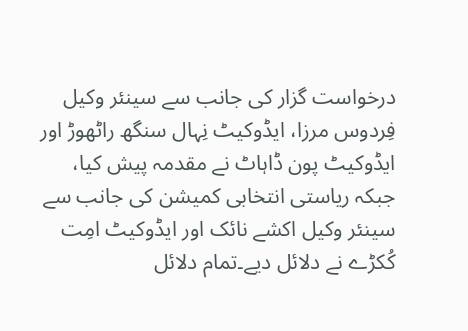درخواست گزار کی جانب سے سینئر وکیل فِردوس مرزا، ایڈوکیٹ نِہال سنگھ راٹھوڑ اور ایڈوکیٹ پون ڈاہاٹ نے مقدمہ پیش کیا، جبکہ ریاستی انتخابی کمیشن کی جانب سے سینئر وکیل اکشے نائک اور ایڈوکیٹ امِت کُکڑے نے دلائل دیے۔تمام دلائل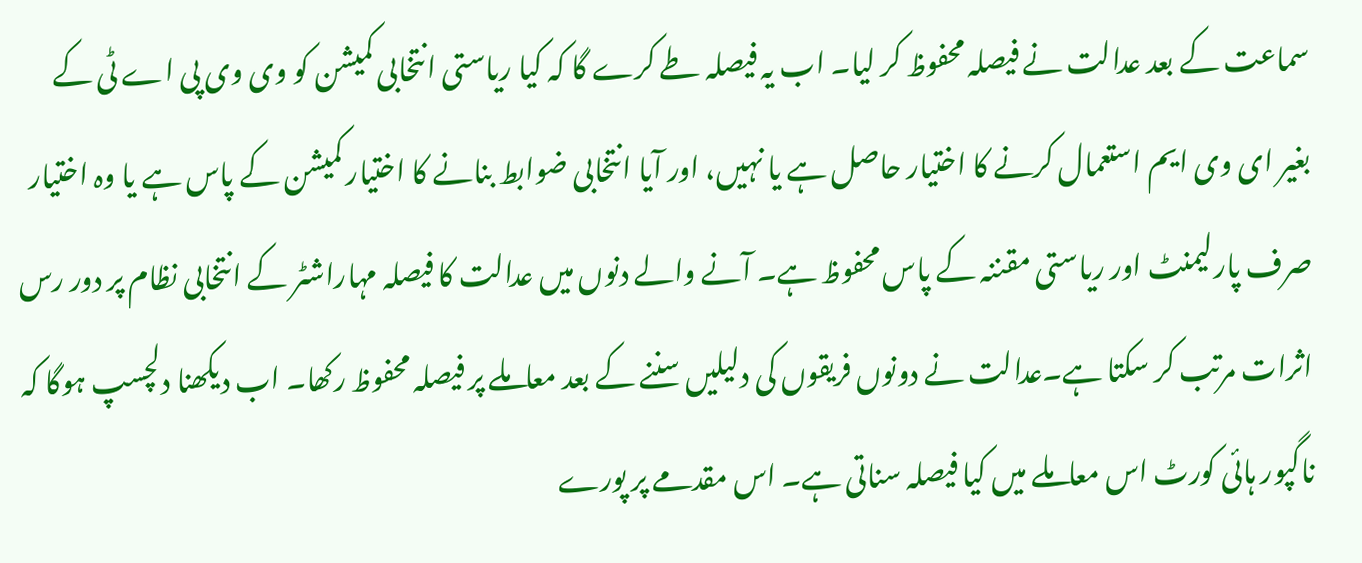سماعت کے بعد عدالت نے فیصلہ محفوظ کر لیا۔ اب یہ فیصلہ طے کرے گا کہ کیا ریاستی انتخابی کمیشن کو وی وی پی اے ٹی کے بغیر ای وی ایم استعمال کرنے کا اختیار حاصل ہے یا نہیں، اور آیا انتخابی ضوابط بنانے کا اختیار کمیشن کے پاس ہے یا وہ اختیار صرف پارلیمنٹ اور ریاستی مقننہ کے پاس محفوظ ہے۔ آنے والے دنوں میں عدالت کا فیصلہ مہاراشٹر کے انتخابی نظام پر دور رس اثرات مرتب کر سکتا ہے۔عدالت نے دونوں فریقوں کی دلیلیں سننے کے بعد معاملے پر فیصلہ محفوظ رکھا۔ اب دیکھنا دلچسپ ہوگا کہ ناگپور ہائی کورٹ اس معاملے میں کیا فیصلہ سناتی ہے۔ اس مقدمے پر پورے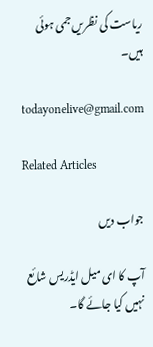ریاست کی نظریں جمی ہوئی ہیں۔

todayonelive@gmail.com

Related Articles

جواب دیں

آپ کا ای میل ایڈریس شائع نہیں کیا جائے گا۔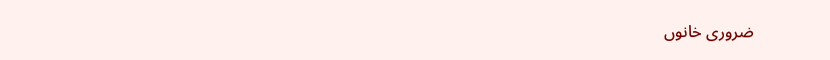ضروری خانوں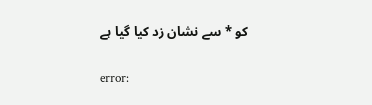کو * سے نشان زد کیا گیا ہے

error: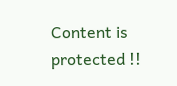Content is protected !!